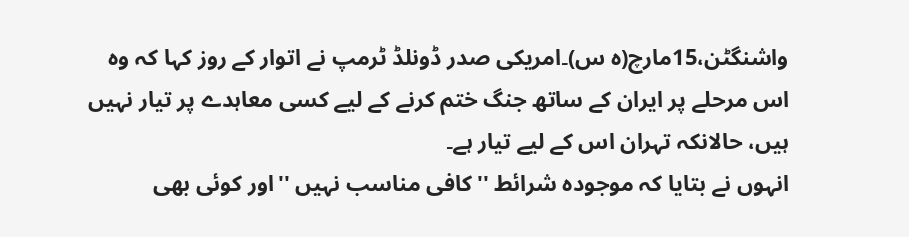واشنگٹن،15مارچ(ہ س)۔امریکی صدر ڈونلڈ ٹرمپ نے اتوار کے روز کہا کہ وہ اس مرحلے پر ایران کے ساتھ جنگ ختم کرنے کے لیے کسی معاہدے پر تیار نہیں ہیں، حالانکہ تہران اس کے لیے تیار ہے۔
انہوں نے بتایا کہ موجودہ شرائط ''کافی مناسب نہیں ''اور کوئی بھی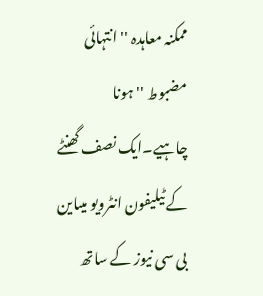ممکنہ معاہدہ ''انتہائی مضبوط ''ہونا چاہیے۔ایک نصف گھنٹے کے ٹیلیفون انٹرویو میںاین بی سی نیوز کے ساتھ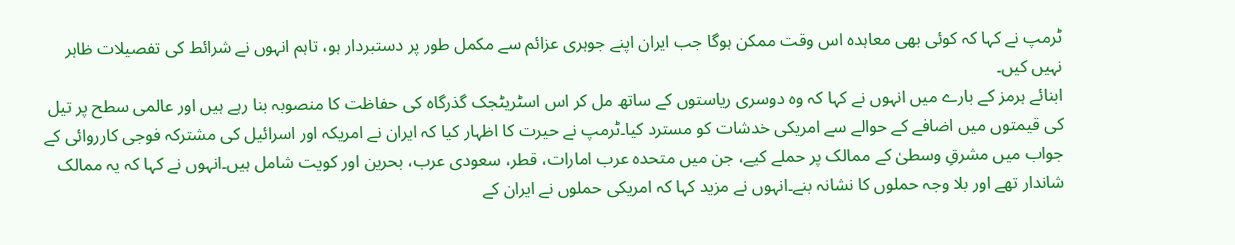ٹرمپ نے کہا کہ کوئی بھی معاہدہ اس وقت ممکن ہوگا جب ایران اپنے جوہری عزائم سے مکمل طور پر دستبردار ہو، تاہم انہوں نے شرائط کی تفصیلات ظاہر نہیں کیں۔
ابنائے ہرمز کے بارے میں انہوں نے کہا کہ وہ دوسری ریاستوں کے ساتھ مل کر اس اسٹریٹجک گذرگاہ کی حفاظت کا منصوبہ بنا رہے ہیں اور عالمی سطح پر تیل کی قیمتوں میں اضافے کے حوالے سے امریکی خدشات کو مسترد کیا۔ٹرمپ نے حیرت کا اظہار کیا کہ ایران نے امریکہ اور اسرائیل کی مشترکہ فوجی کارروائی کے جواب میں مشرقِ وسطیٰ کے ممالک پر حملے کیے، جن میں متحدہ عرب امارات، قطر، سعودی عرب، بحرین اور کویت شامل ہیں۔انہوں نے کہا کہ یہ ممالک شاندار تھے اور بلا وجہ حملوں کا نشانہ بنے۔انہوں نے مزید کہا کہ امریکی حملوں نے ایران کے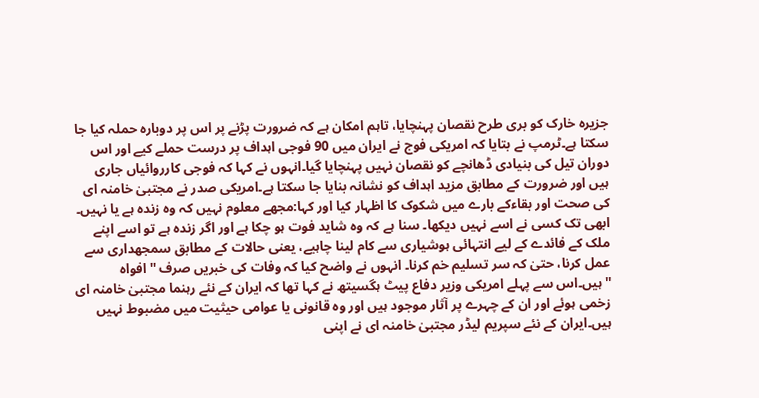جزیرہ خارک کو بری طرح نقصان پہنچایا، تاہم امکان ہے کہ ضرورت پڑنے پر اس پر دوبارہ حملہ کیا جا سکتا ہے۔ٹرمپ نے بتایا کہ امریکی فوج نے ایران میں 90 فوجی اہداف پر درست حملے کیے اور اس دوران تیل کی بنیادی ڈھانچے کو نقصان نہیں پہنچایا گیا۔انہوں نے کہا کہ فوجی کارروائیاں جاری ہیں اور ضرورت کے مطابق مزید اہداف کو نشانہ بنایا جا سکتا ہے۔امریکی صدر نے مجتبیٰ خامنہ ای کی صحت اور بقاءکے بارے میں شکوک کا اظہار کیا اور کہا:مجھے معلوم نہیں کہ وہ زندہ ہے یا نہیں۔ ابھی تک کسی نے اسے نہیں دیکھا۔ سنا ہے کہ وہ شاید فوت ہو چکا ہے اور اگر زندہ ہے تو اسے اپنے ملک کے فائدے کے لیے انتہائی ہوشیاری سے کام لینا چاہیے، یعنی حالات کے مطابق سمجھداری سے عمل کرنا، حتیٰ کہ سر تسلیم خم کرنا۔ انہوں نے واضح کیا کہ وفات کی خبریں صرف ''افواہ ''ہیں۔اس سے پہلے امریکی وزیر دفاع پیٹ ہگسیتھ نے کہا تھا کہ ایران کے نئے رہنما مجتبیٰ خامنہ ای زخمی ہوئے اور ان کے چہرے پر آثار موجود ہیں اور وہ قانونی یا عوامی حیثیت میں مضبوط نہیں ہیں۔ایران کے نئے سپریم لیڈر مجتبیٰ خامنہ ای نے اپنی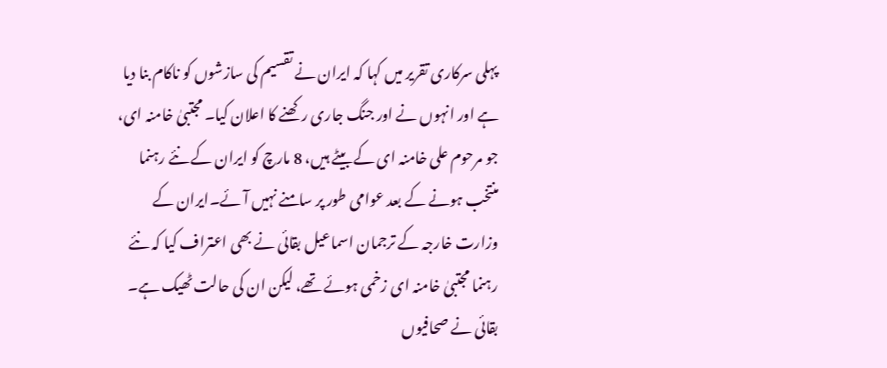پہلی سرکاری تقریر میں کہا کہ ایران نے تقسیم کی سازشوں کو ناکام بنا دیا ہے اور انہوں نے اور جنگ جاری رکھنے کا اعلان کیا۔ مجتبیٰ خامنہ ای، جو مرحوم علی خامنہ ای کے بیٹے ہیں، 8 مارچ کو ایران کے نئے رہنما منتخب ہونے کے بعد عوامی طور پر سامنے نہیں آئے۔ایران کے وزارت خارجہ کے ترجمان اسماعیل بقائی نے بھی اعتراف کیا کہ نئے رہنما مجتبیٰ خامنہ ای زخمی ہوئے تھے، لیکن ان کی حالت ٹھیک ہے۔ بقائی نے صحافیوں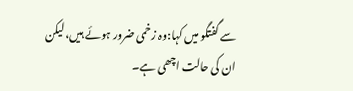سے گفتگو میں کہا:وہ زخمی ضرور ہوئے ہیں، لیکن ان کی حالت اچھی ہے۔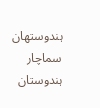ہندوستھان سماچار
ہندوستان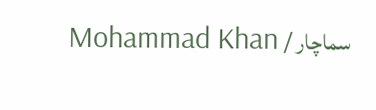سماچار / Mohammad Khan